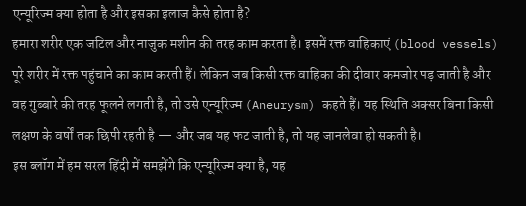एन्यूरिज्म क्या होता है और इसका इलाज कैसे होता है?
हमारा शरीर एक जटिल और नाजुक मशीन की तरह काम करता है। इसमें रक्त वाहिकाएं (blood vessels) पूरे शरीर में रक्त पहुंचाने का काम करती हैं। लेकिन जब किसी रक्त वाहिका की दीवार कमजोर पड़ जाती है और वह गुब्बारे की तरह फूलने लगती है, तो उसे एन्यूरिज्म (Aneurysm) कहते हैं। यह स्थिति अक्सर बिना किसी लक्षण के वर्षों तक छिपी रहती है — और जब यह फट जाती है, तो यह जानलेवा हो सकती है।
इस ब्लॉग में हम सरल हिंदी में समझेंगे कि एन्यूरिज्म क्या है, यह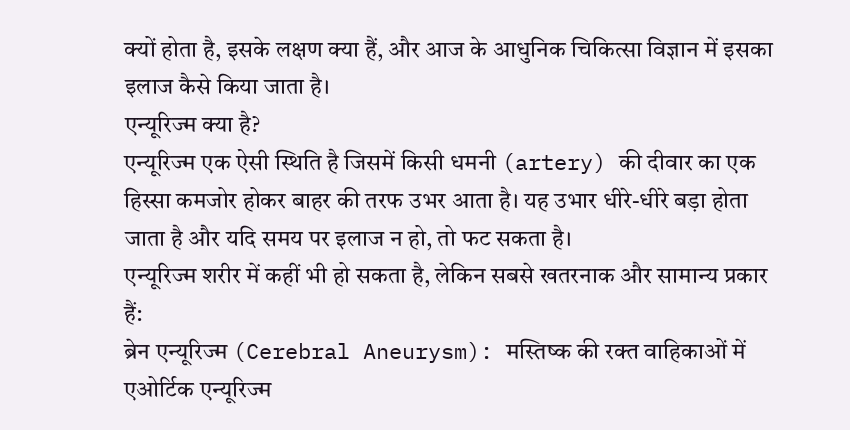क्यों होता है, इसके लक्षण क्या हैं, और आज के आधुनिक चिकित्सा विज्ञान में इसका इलाज कैसे किया जाता है।
एन्यूरिज्म क्या है?
एन्यूरिज्म एक ऐसी स्थिति है जिसमें किसी धमनी (artery) की दीवार का एक हिस्सा कमजोर होकर बाहर की तरफ उभर आता है। यह उभार धीरे-धीरे बड़ा होता जाता है और यदि समय पर इलाज न हो, तो फट सकता है।
एन्यूरिज्म शरीर में कहीं भी हो सकता है, लेकिन सबसे खतरनाक और सामान्य प्रकार हैं:
ब्रेन एन्यूरिज्म (Cerebral Aneurysm): मस्तिष्क की रक्त वाहिकाओं में
एओर्टिक एन्यूरिज्म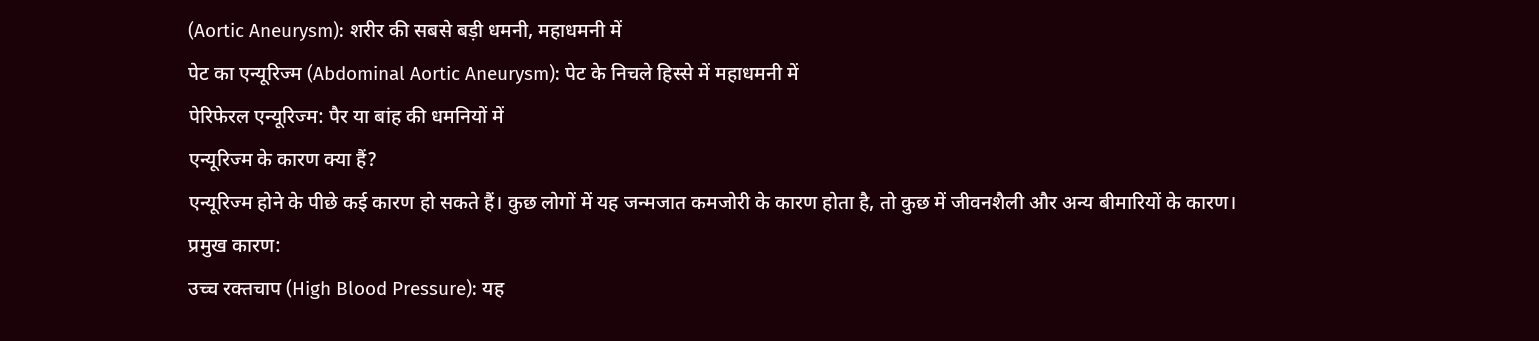(Aortic Aneurysm): शरीर की सबसे बड़ी धमनी, महाधमनी में
पेट का एन्यूरिज्म (Abdominal Aortic Aneurysm): पेट के निचले हिस्से में महाधमनी में
पेरिफेरल एन्यूरिज्म: पैर या बांह की धमनियों में
एन्यूरिज्म के कारण क्या हैं?
एन्यूरिज्म होने के पीछे कई कारण हो सकते हैं। कुछ लोगों में यह जन्मजात कमजोरी के कारण होता है, तो कुछ में जीवनशैली और अन्य बीमारियों के कारण।
प्रमुख कारण:
उच्च रक्तचाप (High Blood Pressure): यह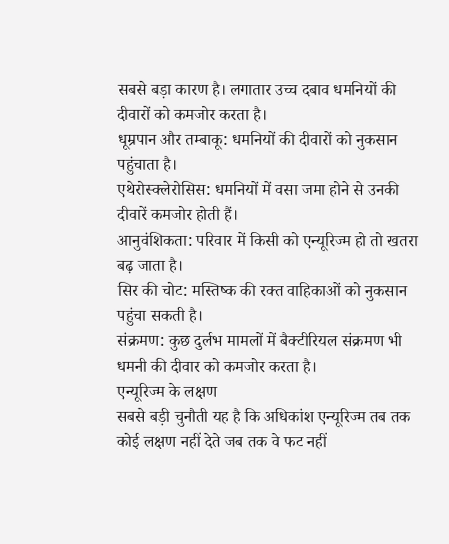सबसे बड़ा कारण है। लगातार उच्च दबाव धमनियों की दीवारों को कमजोर करता है।
धूम्रपान और तम्बाकू: धमनियों की दीवारों को नुकसान पहुंचाता है।
एथेरोस्क्लेरोसिस: धमनियों में वसा जमा होने से उनकी दीवारें कमजोर होती हैं।
आनुवंशिकता: परिवार में किसी को एन्यूरिज्म हो तो खतरा बढ़ जाता है।
सिर की चोट: मस्तिष्क की रक्त वाहिकाओं को नुकसान पहुंचा सकती है।
संक्रमण: कुछ दुर्लभ मामलों में बैक्टीरियल संक्रमण भी धमनी की दीवार को कमजोर करता है।
एन्यूरिज्म के लक्षण
सबसे बड़ी चुनौती यह है कि अधिकांश एन्यूरिज्म तब तक कोई लक्षण नहीं देते जब तक वे फट नहीं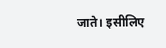जाते। इसीलिए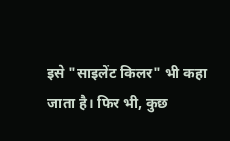इसे "साइलेंट किलर" भी कहा जाता है। फिर भी, कुछ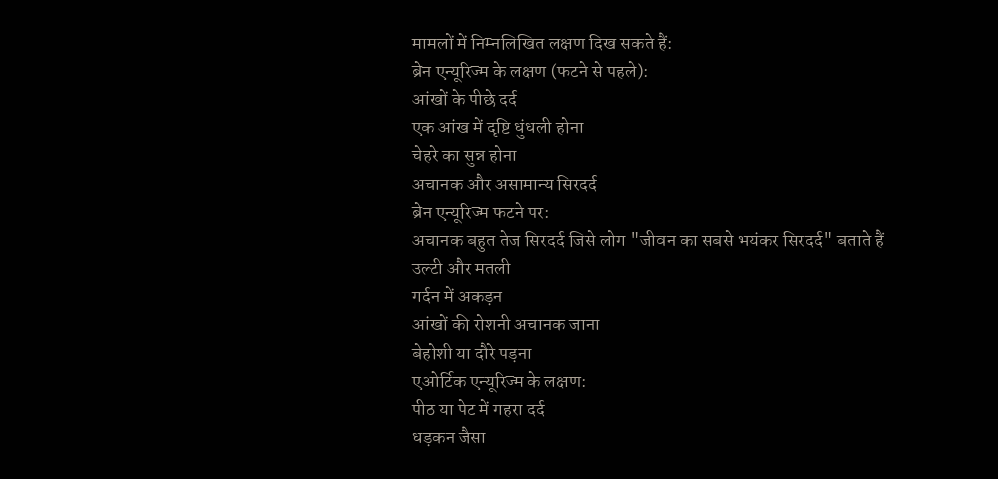मामलों में निम्नलिखित लक्षण दिख सकते हैं:
ब्रेन एन्यूरिज्म के लक्षण (फटने से पहले):
आंखों के पीछे दर्द
एक आंख में दृष्टि धुंधली होना
चेहरे का सुन्न होना
अचानक और असामान्य सिरदर्द
ब्रेन एन्यूरिज्म फटने पर:
अचानक बहुत तेज सिरदर्द जिसे लोग "जीवन का सबसे भयंकर सिरदर्द" बताते हैं
उल्टी और मतली
गर्दन में अकड़न
आंखों की रोशनी अचानक जाना
बेहोशी या दौरे पड़ना
एओर्टिक एन्यूरिज्म के लक्षण:
पीठ या पेट में गहरा दर्द
धड़कन जैसा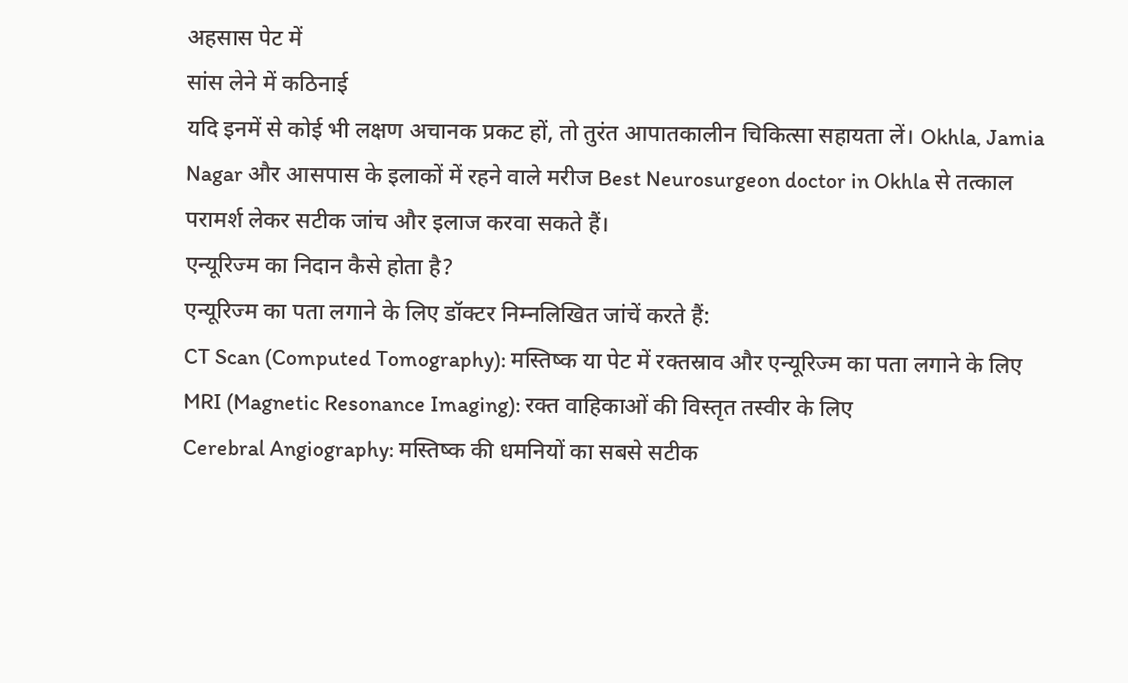अहसास पेट में
सांस लेने में कठिनाई
यदि इनमें से कोई भी लक्षण अचानक प्रकट हों, तो तुरंत आपातकालीन चिकित्सा सहायता लें। Okhla, Jamia Nagar और आसपास के इलाकों में रहने वाले मरीज Best Neurosurgeon doctor in Okhla से तत्काल परामर्श लेकर सटीक जांच और इलाज करवा सकते हैं।
एन्यूरिज्म का निदान कैसे होता है?
एन्यूरिज्म का पता लगाने के लिए डॉक्टर निम्नलिखित जांचें करते हैं:
CT Scan (Computed Tomography): मस्तिष्क या पेट में रक्तस्राव और एन्यूरिज्म का पता लगाने के लिए
MRI (Magnetic Resonance Imaging): रक्त वाहिकाओं की विस्तृत तस्वीर के लिए
Cerebral Angiography: मस्तिष्क की धमनियों का सबसे सटीक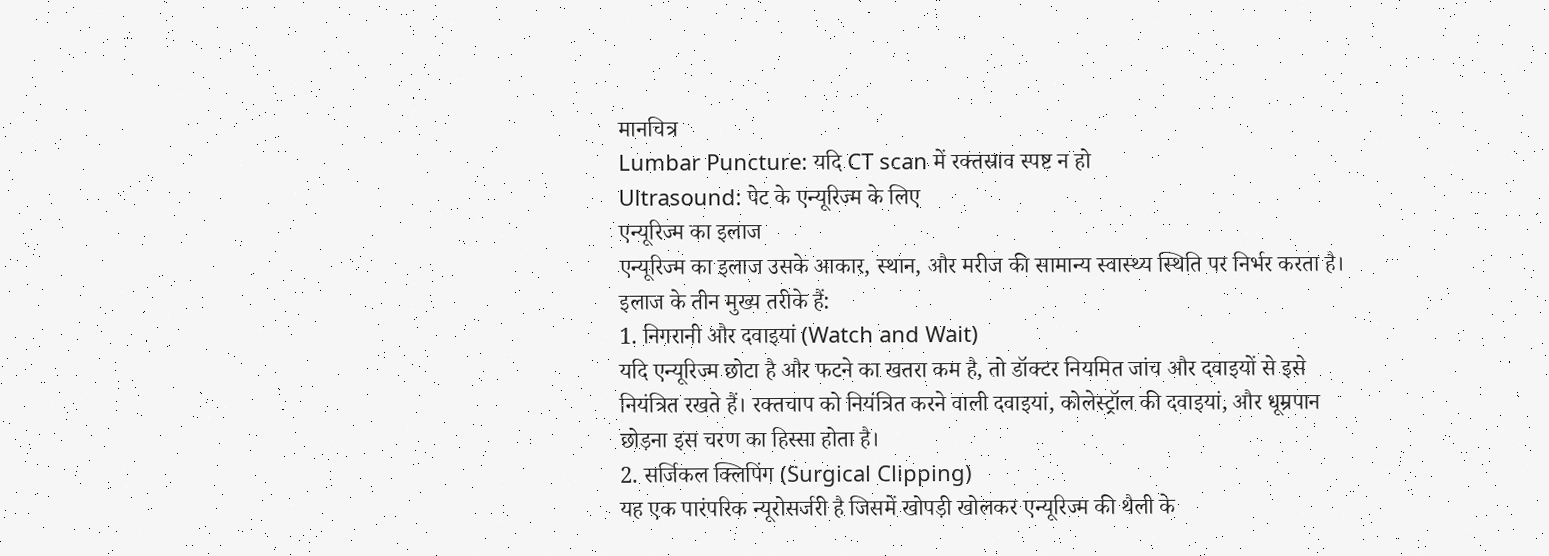मानचित्र
Lumbar Puncture: यदि CT scan में रक्तस्राव स्पष्ट न हो
Ultrasound: पेट के एन्यूरिज्म के लिए
एन्यूरिज्म का इलाज
एन्यूरिज्म का इलाज उसके आकार, स्थान, और मरीज की सामान्य स्वास्थ्य स्थिति पर निर्भर करता है। इलाज के तीन मुख्य तरीके हैं:
1. निगरानी और दवाइयां (Watch and Wait)
यदि एन्यूरिज्म छोटा है और फटने का खतरा कम है, तो डॉक्टर नियमित जांच और दवाइयों से इसे नियंत्रित रखते हैं। रक्तचाप को नियंत्रित करने वाली दवाइयां, कोलेस्ट्रॉल की दवाइयां, और धूम्रपान छोड़ना इस चरण का हिस्सा होता है।
2. सर्जिकल क्लिपिंग (Surgical Clipping)
यह एक पारंपरिक न्यूरोसर्जरी है जिसमें खोपड़ी खोलकर एन्यूरिज्म की थैली के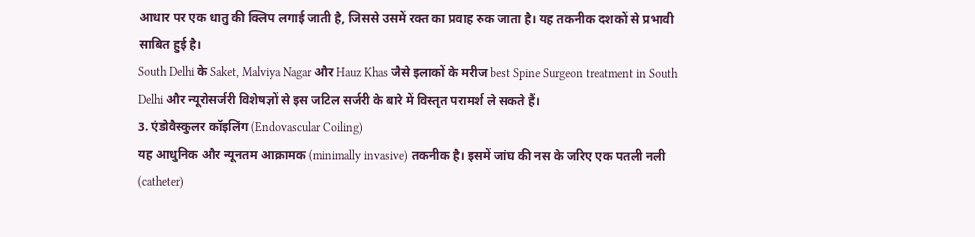आधार पर एक धातु की क्लिप लगाई जाती है, जिससे उसमें रक्त का प्रवाह रुक जाता है। यह तकनीक दशकों से प्रभावी साबित हुई है।
South Delhi के Saket, Malviya Nagar और Hauz Khas जैसे इलाकों के मरीज best Spine Surgeon treatment in South Delhi और न्यूरोसर्जरी विशेषज्ञों से इस जटिल सर्जरी के बारे में विस्तृत परामर्श ले सकते हैं।
3. एंडोवैस्कुलर कॉइलिंग (Endovascular Coiling)
यह आधुनिक और न्यूनतम आक्रामक (minimally invasive) तकनीक है। इसमें जांघ की नस के जरिए एक पतली नली (catheter)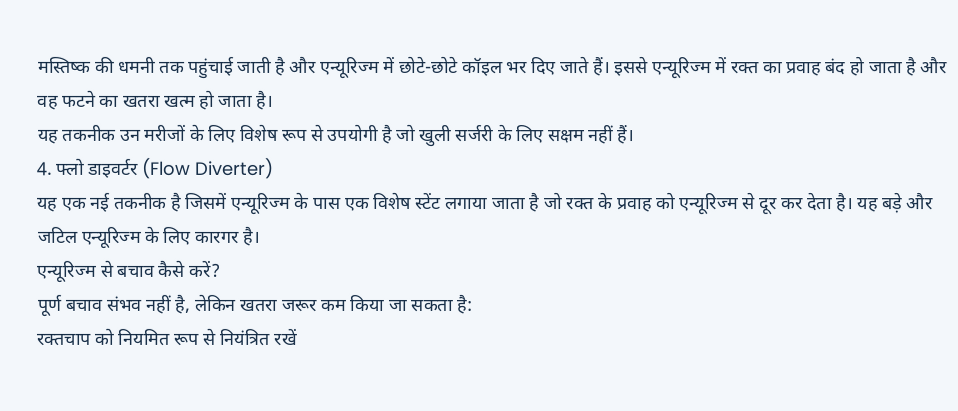मस्तिष्क की धमनी तक पहुंचाई जाती है और एन्यूरिज्म में छोटे-छोटे कॉइल भर दिए जाते हैं। इससे एन्यूरिज्म में रक्त का प्रवाह बंद हो जाता है और वह फटने का खतरा खत्म हो जाता है।
यह तकनीक उन मरीजों के लिए विशेष रूप से उपयोगी है जो खुली सर्जरी के लिए सक्षम नहीं हैं।
4. फ्लो डाइवर्टर (Flow Diverter)
यह एक नई तकनीक है जिसमें एन्यूरिज्म के पास एक विशेष स्टेंट लगाया जाता है जो रक्त के प्रवाह को एन्यूरिज्म से दूर कर देता है। यह बड़े और जटिल एन्यूरिज्म के लिए कारगर है।
एन्यूरिज्म से बचाव कैसे करें?
पूर्ण बचाव संभव नहीं है, लेकिन खतरा जरूर कम किया जा सकता है:
रक्तचाप को नियमित रूप से नियंत्रित रखें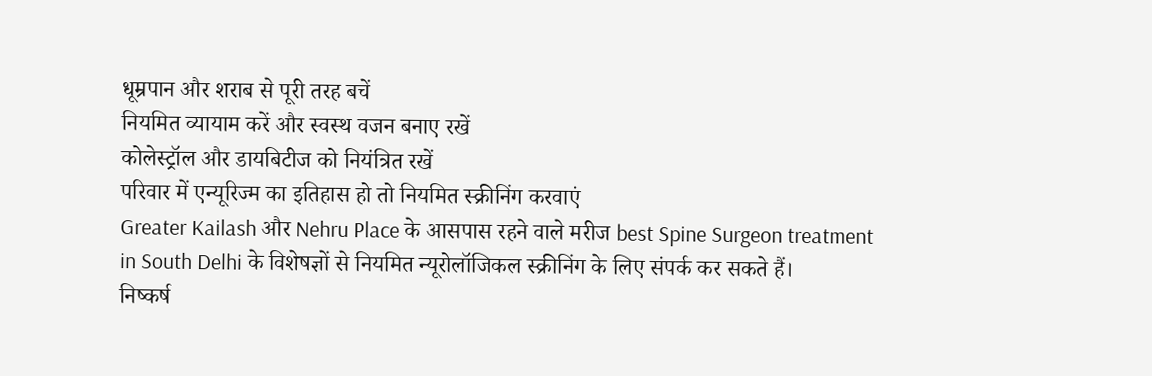धूम्रपान और शराब से पूरी तरह बचें
नियमित व्यायाम करें और स्वस्थ वजन बनाए रखें
कोलेस्ट्रॉल और डायबिटीज को नियंत्रित रखें
परिवार में एन्यूरिज्म का इतिहास हो तो नियमित स्क्रीनिंग करवाएं
Greater Kailash और Nehru Place के आसपास रहने वाले मरीज best Spine Surgeon treatment in South Delhi के विशेषज्ञों से नियमित न्यूरोलॉजिकल स्क्रीनिंग के लिए संपर्क कर सकते हैं।
निष्कर्ष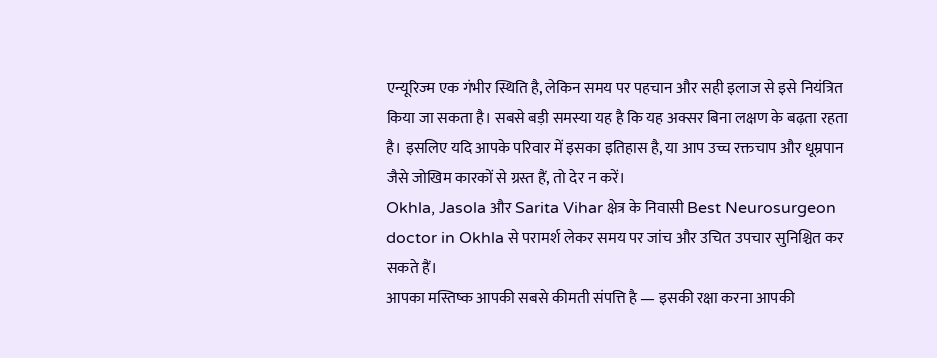एन्यूरिज्म एक गंभीर स्थिति है, लेकिन समय पर पहचान और सही इलाज से इसे नियंत्रित किया जा सकता है। सबसे बड़ी समस्या यह है कि यह अक्सर बिना लक्षण के बढ़ता रहता है। इसलिए यदि आपके परिवार में इसका इतिहास है, या आप उच्च रक्तचाप और धूम्रपान जैसे जोखिम कारकों से ग्रस्त हैं, तो देर न करें।
Okhla, Jasola और Sarita Vihar क्षेत्र के निवासी Best Neurosurgeon doctor in Okhla से परामर्श लेकर समय पर जांच और उचित उपचार सुनिश्चित कर सकते हैं।
आपका मस्तिष्क आपकी सबसे कीमती संपत्ति है — इसकी रक्षा करना आपकी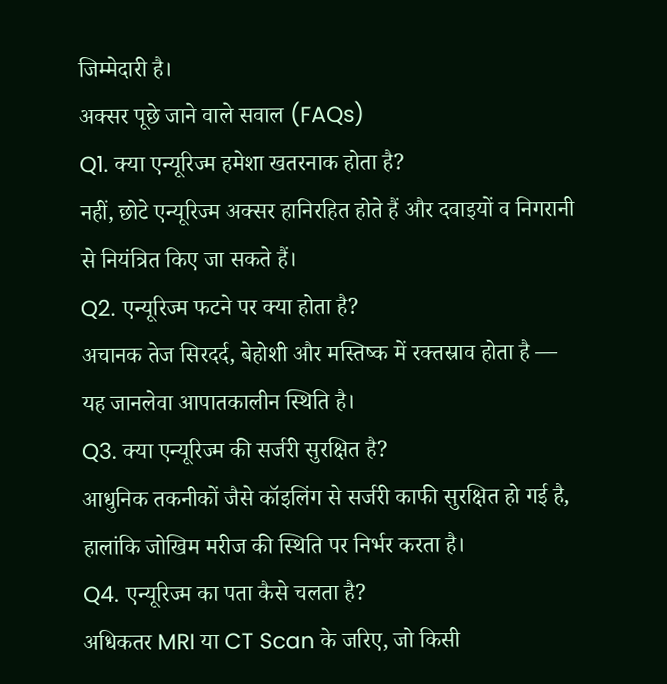जिम्मेदारी है।
अक्सर पूछे जाने वाले सवाल (FAQs)
Q1. क्या एन्यूरिज्म हमेशा खतरनाक होता है?
नहीं, छोटे एन्यूरिज्म अक्सर हानिरहित होते हैं और दवाइयों व निगरानी से नियंत्रित किए जा सकते हैं।
Q2. एन्यूरिज्म फटने पर क्या होता है?
अचानक तेज सिरदर्द, बेहोशी और मस्तिष्क में रक्तस्राव होता है — यह जानलेवा आपातकालीन स्थिति है।
Q3. क्या एन्यूरिज्म की सर्जरी सुरक्षित है?
आधुनिक तकनीकों जैसे कॉइलिंग से सर्जरी काफी सुरक्षित हो गई है, हालांकि जोखिम मरीज की स्थिति पर निर्भर करता है।
Q4. एन्यूरिज्म का पता कैसे चलता है?
अधिकतर MRI या CT Scan के जरिए, जो किसी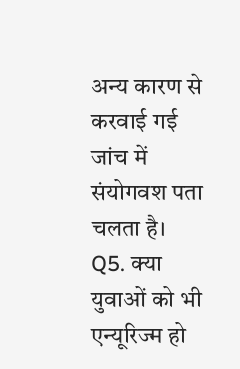अन्य कारण से करवाई गई जांच में संयोगवश पता चलता है।
Q5. क्या युवाओं को भी एन्यूरिज्म हो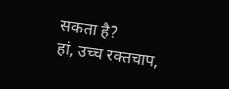सकता है?
हां, उच्च रक्तचाप,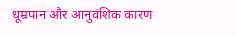धूम्रपान और आनुवंशिक कारण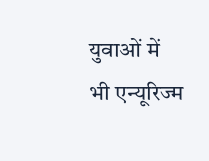युवाओं में भी एन्यूरिज्म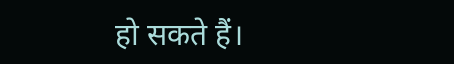हो सकते हैं।